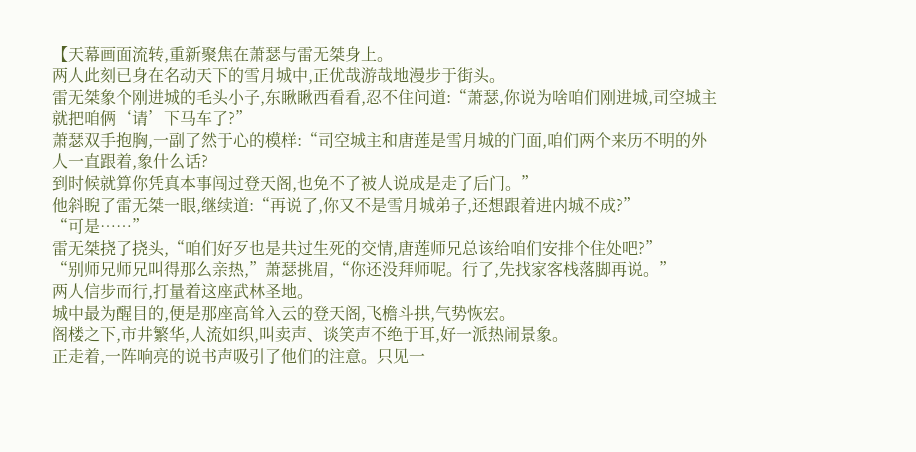【天幕画面流转,重新聚焦在萧瑟与雷无桀身上。
两人此刻已身在名动天下的雪月城中,正优哉游哉地漫步于街头。
雷无桀象个刚进城的毛头小子,东瞅瞅西看看,忍不住问道:“萧瑟,你说为啥咱们刚进城,司空城主就把咱俩‘请’下马车了?”
萧瑟双手抱胸,一副了然于心的模样:“司空城主和唐莲是雪月城的门面,咱们两个来历不明的外人一直跟着,象什么话?
到时候就算你凭真本事闯过登天阁,也免不了被人说成是走了后门。”
他斜睨了雷无桀一眼,继续道:“再说了,你又不是雪月城弟子,还想跟着进内城不成?”
“可是……”
雷无桀挠了挠头,“咱们好歹也是共过生死的交情,唐莲师兄总该给咱们安排个住处吧?”
“别师兄师兄叫得那么亲热,”萧瑟挑眉,“你还没拜师呢。行了,先找家客栈落脚再说。”
两人信步而行,打量着这座武林圣地。
城中最为醒目的,便是那座高耸入云的登天阁,飞檐斗拱,气势恢宏。
阁楼之下,市井繁华,人流如织,叫卖声、谈笑声不绝于耳,好一派热闹景象。
正走着,一阵响亮的说书声吸引了他们的注意。只见一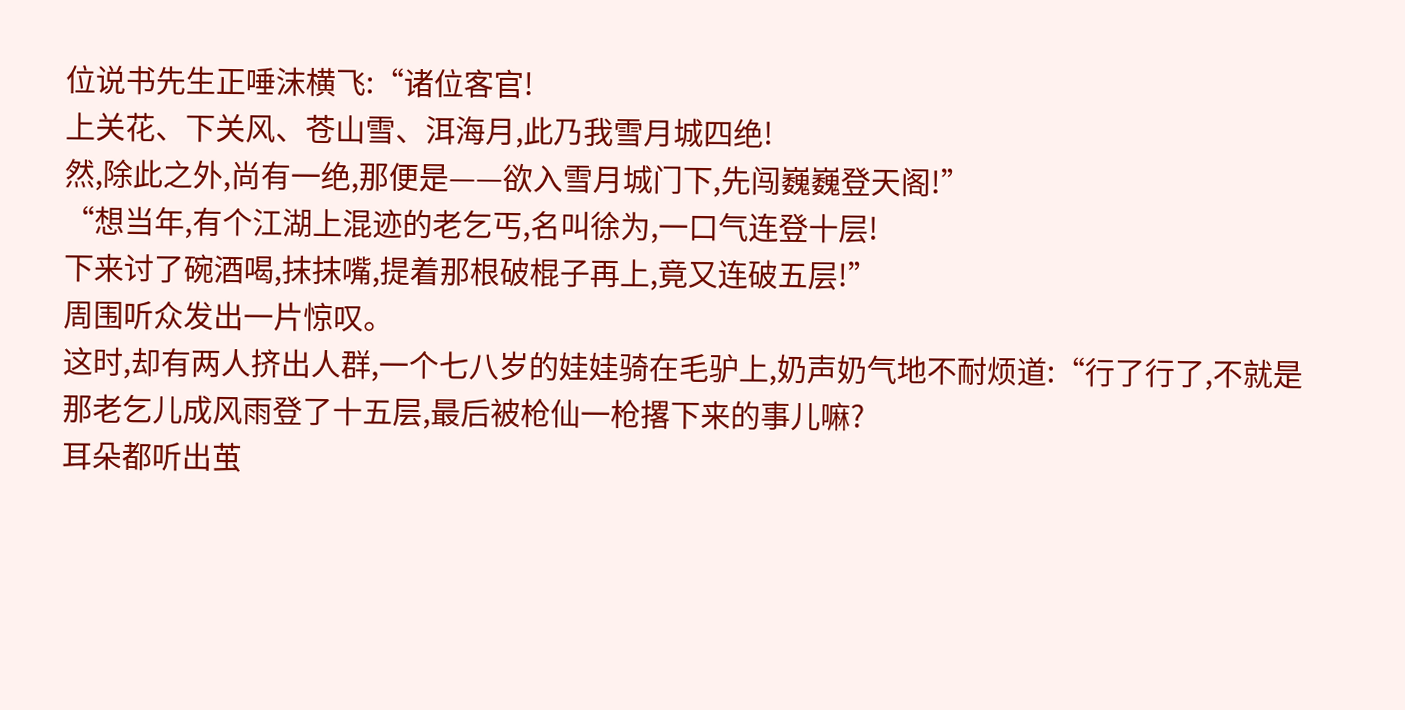位说书先生正唾沫横飞:“诸位客官!
上关花、下关风、苍山雪、洱海月,此乃我雪月城四绝!
然,除此之外,尚有一绝,那便是——欲入雪月城门下,先闯巍巍登天阁!”
“想当年,有个江湖上混迹的老乞丐,名叫徐为,一口气连登十层!
下来讨了碗酒喝,抹抹嘴,提着那根破棍子再上,竟又连破五层!”
周围听众发出一片惊叹。
这时,却有两人挤出人群,一个七八岁的娃娃骑在毛驴上,奶声奶气地不耐烦道:“行了行了,不就是那老乞儿成风雨登了十五层,最后被枪仙一枪撂下来的事儿嘛?
耳朵都听出茧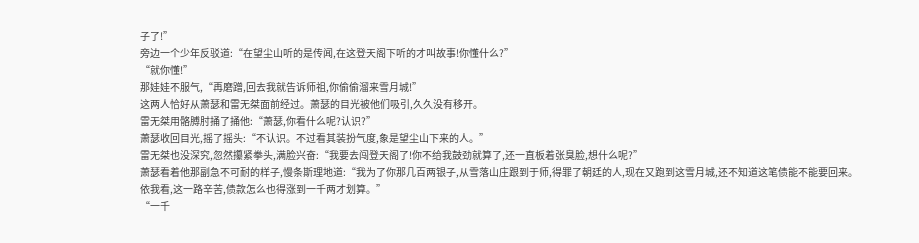子了!”
旁边一个少年反驳道:“在望尘山听的是传闻,在这登天阁下听的才叫故事!你懂什么?”
“就你懂!”
那娃娃不服气,“再磨蹭,回去我就告诉师祖,你偷偷溜来雪月城!”
这两人恰好从萧瑟和雷无桀面前经过。萧瑟的目光被他们吸引,久久没有移开。
雷无桀用骼膊肘捅了捅他:“萧瑟,你看什么呢?认识?”
萧瑟收回目光,摇了摇头:“不认识。不过看其装扮气度,象是望尘山下来的人。”
雷无桀也没深究,忽然攥紧拳头,满脸兴奋:“我要去闯登天阁了!你不给我鼓劲就算了,还一直板着张臭脸,想什么呢?”
萧瑟看着他那副急不可耐的样子,慢条斯理地道:“我为了你那几百两银子,从雪落山庄跟到于师,得罪了朝廷的人,现在又跑到这雪月城,还不知道这笔债能不能要回来。
依我看,这一路辛苦,债款怎么也得涨到一千两才划算。”
“一千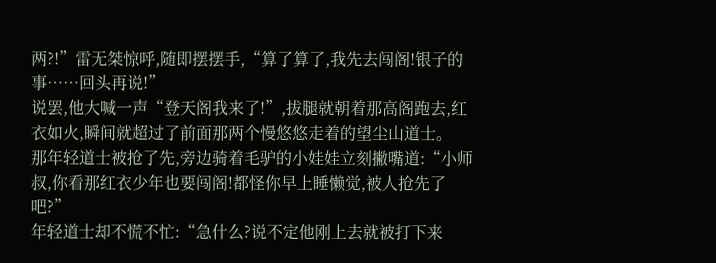两?!”雷无桀惊呼,随即摆摆手,“算了算了,我先去闯阁!银子的事……回头再说!”
说罢,他大喊一声“登天阁我来了!”,拔腿就朝着那高阁跑去,红衣如火,瞬间就超过了前面那两个慢悠悠走着的望尘山道士。
那年轻道士被抢了先,旁边骑着毛驴的小娃娃立刻撇嘴道:“小师叔,你看那红衣少年也要闯阁!都怪你早上睡懒觉,被人抢先了吧?”
年轻道士却不慌不忙:“急什么?说不定他刚上去就被打下来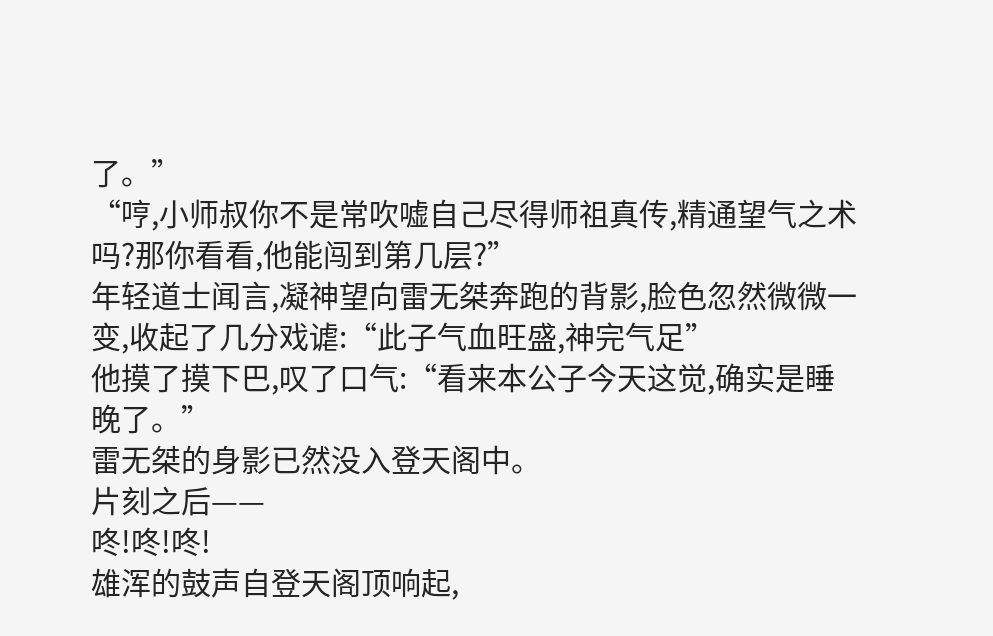了。”
“哼,小师叔你不是常吹嘘自己尽得师祖真传,精通望气之术吗?那你看看,他能闯到第几层?”
年轻道士闻言,凝神望向雷无桀奔跑的背影,脸色忽然微微一变,收起了几分戏谑:“此子气血旺盛,神完气足”
他摸了摸下巴,叹了口气:“看来本公子今天这觉,确实是睡晚了。”
雷无桀的身影已然没入登天阁中。
片刻之后——
咚!咚!咚!
雄浑的鼓声自登天阁顶响起,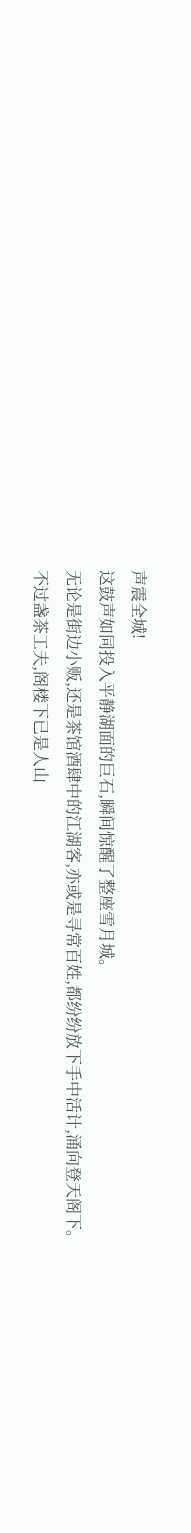声震全城!
这鼓声如同投入平静湖面的巨石,瞬间惊醒了整座雪月城。
无论是街边小贩,还是茶馆酒肆中的江湖客,亦或是寻常百姓,都纷纷放下手中活计,涌向登天阁下。
不过盏茶工夫,阁楼下已是人山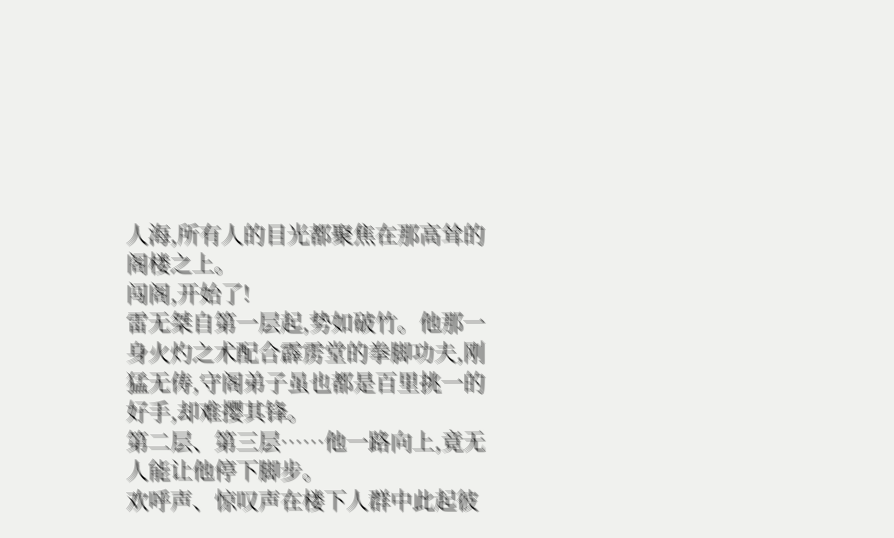人海,所有人的目光都聚焦在那高耸的阁楼之上。
闯阁,开始了!
雷无桀自第一层起,势如破竹。他那一身火灼之术配合霹雳堂的拳脚功夫,刚猛无俦,守阁弟子虽也都是百里挑一的好手,却难撄其锋。
第二层、第三层……他一路向上,竟无人能让他停下脚步。
欢呼声、惊叹声在楼下人群中此起彼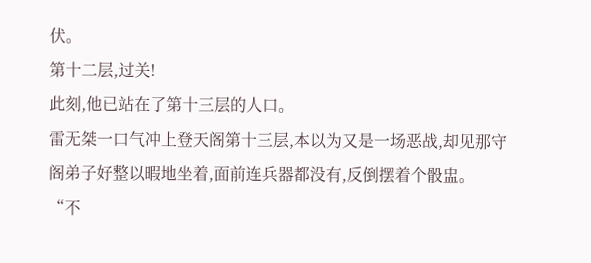伏。
第十二层,过关!
此刻,他已站在了第十三层的人口。
雷无桀一口气冲上登天阁第十三层,本以为又是一场恶战,却见那守阁弟子好整以暇地坐着,面前连兵器都没有,反倒摆着个骰盅。
“不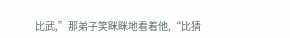比武,”那弟子笑眯眯地看着他,“比猜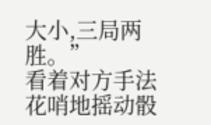大小,三局两胜。”
看着对方手法花哨地摇动骰